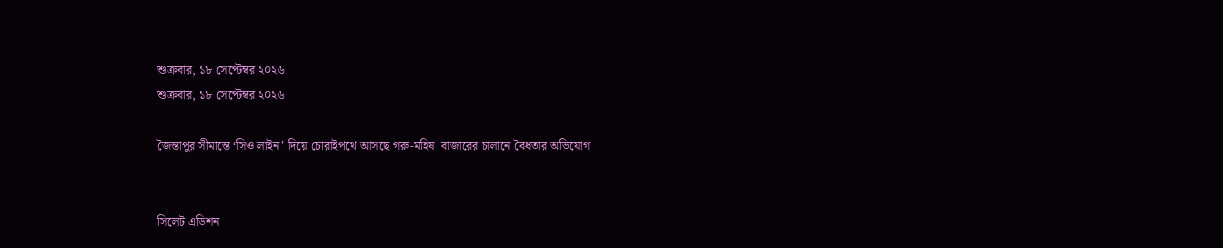শুক্রবার, ১৮ সেপ্টেম্বর ২০২৬
শুক্রবার, ১৮ সেপ্টেম্বর ২০২৬

জৈন্তাপুর সীমান্তে ‘সিও লাইন’ দিয়ে চোরাইপথে আসছে গরু-মহিষ  বাজারের চালানে বৈধতার অভিযোগ


সিলেট এডিশন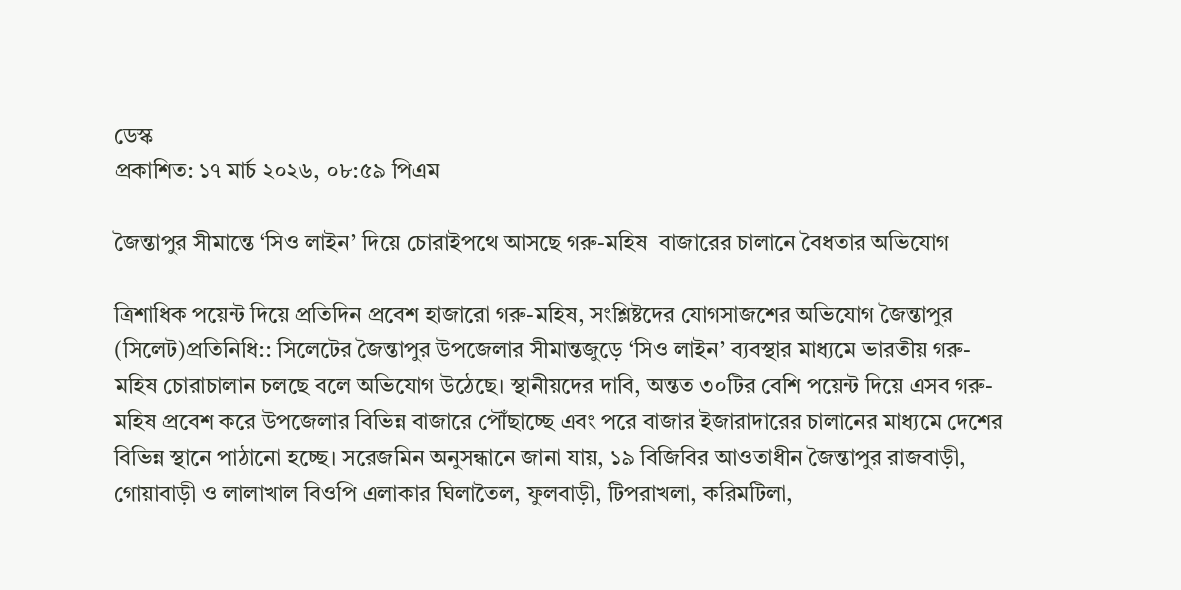ডেস্ক
প্রকাশিত: ১৭ মার্চ ২০২৬, ০৮:৫৯ পিএম

জৈন্তাপুর সীমান্তে ‘সিও লাইন’ দিয়ে চোরাইপথে আসছে গরু-মহিষ  বাজারের চালানে বৈধতার অভিযোগ

ত্রিশাধিক পয়েন্ট দিয়ে প্রতিদিন প্রবেশ হাজারো গরু-মহিষ, সংশ্লিষ্টদের যোগসাজশের অভিযোগ জৈন্তাপুর (সিলেট)প্রতিনিধি:: সিলেটের জৈন্তাপুর উপজেলার সীমান্তজুড়ে ‘সিও লাইন’ ব্যবস্থার মাধ্যমে ভারতীয় গরু-মহিষ চোরাচালান চলছে বলে অভিযোগ উঠেছে। স্থানীয়দের দাবি, অন্তত ৩০টির বেশি পয়েন্ট দিয়ে এসব গরু-মহিষ প্রবেশ করে উপজেলার বিভিন্ন বাজারে পৌঁছাচ্ছে এবং পরে বাজার ইজারাদারের চালানের মাধ্যমে দেশের বিভিন্ন স্থানে পাঠানো হচ্ছে। সরেজমিন অনুসন্ধানে জানা যায়, ১৯ বিজিবির আওতাধীন জৈন্তাপুর রাজবাড়ী, গোয়াবাড়ী ও লালাখাল বিওপি এলাকার ঘিলাতৈল, ফুলবাড়ী, টিপরাখলা, করিমটিলা,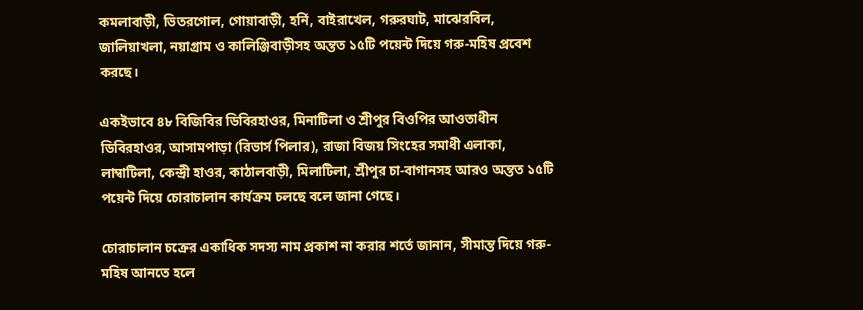কমলাবাড়ী, ভিতরগোল, গোয়াবাড়ী, হর্নি, বাইরাখেল, গরুরঘাট, মাঝেরবিল, জালিয়াখলা, নয়াগ্রাম ও কালিঞ্জিবাড়ীসহ অন্তত ১৫টি পয়েন্ট দিয়ে গরু-মহিষ প্রবেশ করছে।

একইভাবে ৪৮ বিজিবির ডিবিরহাওর, মিনাটিলা ও শ্রীপুর বিওপির আওতাধীন ডিবিরহাওর, আসামপাড়া (রিভার্স পিলার), রাজা বিজয় সিংহের সমাধী এলাকা, লাম্বাটিলা, কেন্দ্রী হাওর, কাঠালবাড়ী, মিলাটিলা, শ্রীপুর চা-বাগানসহ আরও অন্তত ১৫টি পয়েন্ট দিয়ে চোরাচালান কার্যক্রম চলছে বলে জানা গেছে।

চোরাচালান চক্রের একাধিক সদস্য নাম প্রকাশ না করার শর্তে জানান, সীমান্ত দিয়ে গরু-মহিষ আনতে হলে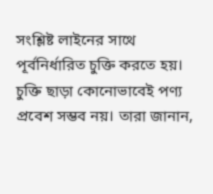সংশ্লিষ্ট লাইনের সাথে পূর্বনির্ধারিত চুক্তি করতে হয়। চুক্তি ছাড়া কোনোভাবেই পণ্য প্রবেশ সম্ভব নয়। তারা জানান,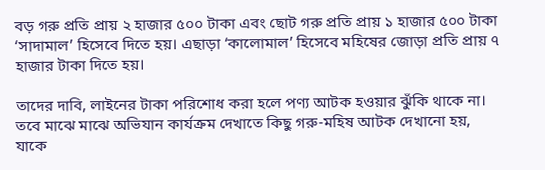বড় গরু প্রতি প্রায় ২ হাজার ৫০০ টাকা এবং ছোট গরু প্রতি প্রায় ১ হাজার ৫০০ টাকা ‘সাদামাল’ হিসেবে দিতে হয়। এছাড়া ‘কালোমাল’ হিসেবে মহিষের জোড়া প্রতি প্রায় ৭ হাজার টাকা দিতে হয়।

তাদের দাবি, লাইনের টাকা পরিশোধ করা হলে পণ্য আটক হওয়ার ঝুঁকি থাকে না। তবে মাঝে মাঝে অভিযান কার্যক্রম দেখাতে কিছু গরু-মহিষ আটক দেখানো হয়, যাকে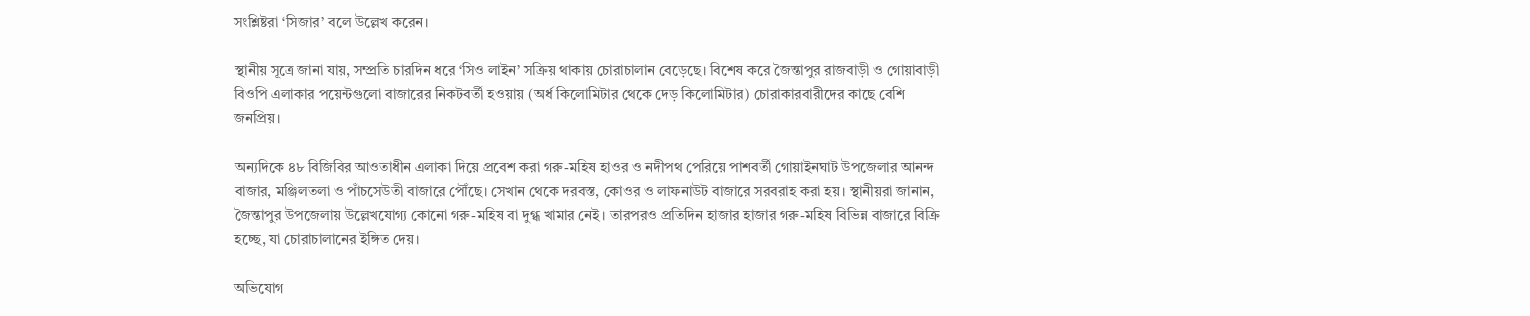সংশ্লিষ্টরা ‘সিজার’ বলে উল্লেখ করেন।

স্থানীয় সূত্রে জানা যায়, সম্প্রতি চারদিন ধরে ‘সিও লাইন’ সক্রিয় থাকায় চোরাচালান বেড়েছে। বিশেষ করে জৈন্তাপুর রাজবাড়ী ও গোয়াবাড়ী বিওপি এলাকার পয়েন্টগুলো বাজারের নিকটবর্তী হওয়ায় (অর্ধ কিলোমিটার থেকে দেড় কিলোমিটার) চোরাকারবারীদের কাছে বেশি জনপ্রিয়।

অন্যদিকে ৪৮ বিজিবির আওতাধীন এলাকা দিয়ে প্রবেশ করা গরু-মহিষ হাওর ও নদীপথ পেরিয়ে পাশবর্তী গোয়াইনঘাট উপজেলার আনন্দ বাজার, মঞ্জিলতলা ও পাঁচসেউতী বাজারে পৌঁছে। সেখান থেকে দরবস্ত, কোওর ও লাফনাউট বাজারে সরবরাহ করা হয়। স্থানীয়রা জানান, জৈন্তাপুর উপজেলায় উল্লেখযোগ্য কোনো গরু-মহিষ বা দুগ্ধ খামার নেই। তারপরও প্রতিদিন হাজার হাজার গরু-মহিষ বিভিন্ন বাজারে বিক্রি হচ্ছে, যা চোরাচালানের ইঙ্গিত দেয়।

অভিযোগ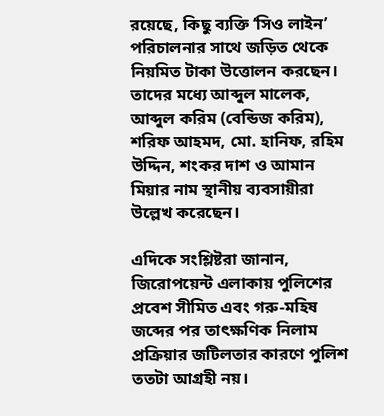রয়েছে, কিছু ব্যক্তি ‘সিও লাইন’ পরিচালনার সাথে জড়িত থেকে নিয়মিত টাকা উত্তোলন করছেন। তাদের মধ্যে আব্দুল মালেক, আব্দুল করিম (বেন্ডিজ করিম), শরিফ আহমদ, মো. হানিফ, রহিম উদ্দিন, শংকর দাশ ও আমান মিয়ার নাম স্থানীয় ব্যবসায়ীরা উল্লেখ করেছেন।

এদিকে সংশ্লিষ্টরা জানান, জিরোপয়েন্ট এলাকায় পুলিশের প্রবেশ সীমিত এবং গরু-মহিষ জব্দের পর তাৎক্ষণিক নিলাম প্রক্রিয়ার জটিলতার কারণে পুলিশ ততটা আগ্রহী নয়।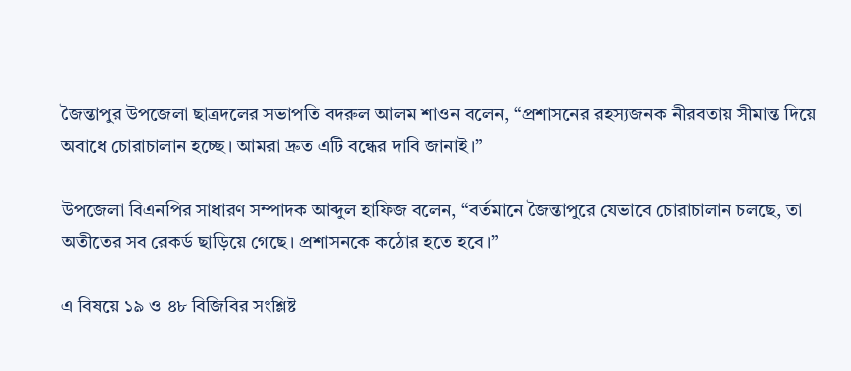জৈন্তাপুর উপজেলা ছাত্রদলের সভাপতি বদরুল আলম শাওন বলেন, “প্রশাসনের রহস্যজনক নীরবতায় সীমান্ত দিয়ে অবাধে চোরাচালান হচ্ছে। আমরা দ্রুত এটি বন্ধের দাবি জানাই।”

উপজেলা বিএনপির সাধারণ সম্পাদক আব্দুল হাফিজ বলেন, “বর্তমানে জৈন্তাপুরে যেভাবে চোরাচালান চলছে, তা অতীতের সব রেকর্ড ছাড়িয়ে গেছে। প্রশাসনকে কঠোর হতে হবে।”

এ বিষয়ে ১৯ ও ৪৮ বিজিবির সংশ্লিষ্ট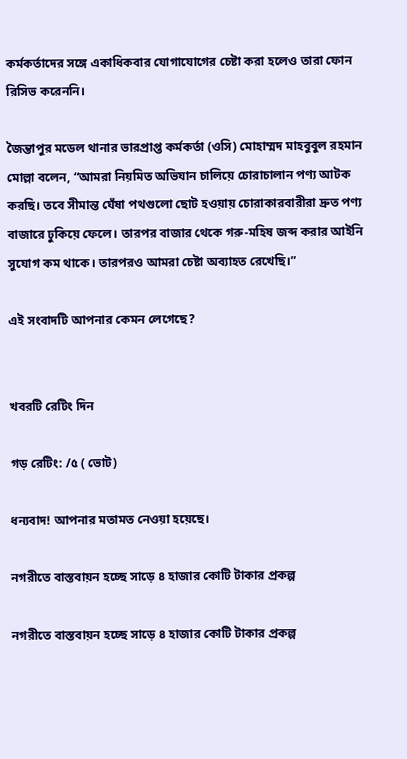কর্মকর্তাদের সঙ্গে একাধিকবার যোগাযোগের চেষ্টা করা হলেও তারা ফোন রিসিভ করেননি।

জৈন্তাপুর মডেল থানার ভারপ্রাপ্ত কর্মকর্তা (ওসি) মোহাম্মদ মাহবুবুল রহমান মোল্লা বলেন, “আমরা নিয়মিত অভিযান চালিয়ে চোরাচালান পণ্য আটক করছি। তবে সীমান্ত ঘেঁষা পথগুলো ছোট হওয়ায় চোরাকারবারীরা দ্রুত পণ্য বাজারে ঢুকিয়ে ফেলে। তারপর বাজার থেকে গরু-মহিষ জব্দ করার আইনি সুযোগ কম থাকে। তারপরও আমরা চেষ্টা অব্যাহত রেখেছি।”

এই সংবাদটি আপনার কেমন লেগেছে?


খবরটি রেটিং দিন

গড় রেটিং: /৫ ( ভোট)

ধন্যবাদ! আপনার মতামত নেওয়া হয়েছে।

নগরীতে বাস্তবায়ন হচ্ছে সাড়ে ৪ হাজার কোটি টাকার প্রকল্প

নগরীতে বাস্তবায়ন হচ্ছে সাড়ে ৪ হাজার কোটি টাকার প্রকল্প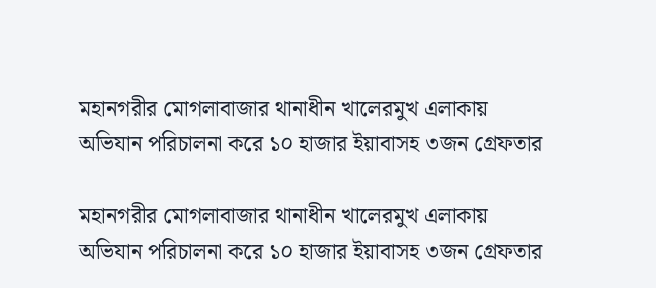মহানগরীর মোগলাবাজার থানাধীন খালেরমুখ এলাকায় অভিযান পরিচালনা করে ১০ হাজার ইয়াবাসহ ৩জন গ্রেফতার

মহানগরীর মোগলাবাজার থানাধীন খালেরমুখ এলাকায় অভিযান পরিচালনা করে ১০ হাজার ইয়াবাসহ ৩জন গ্রেফতার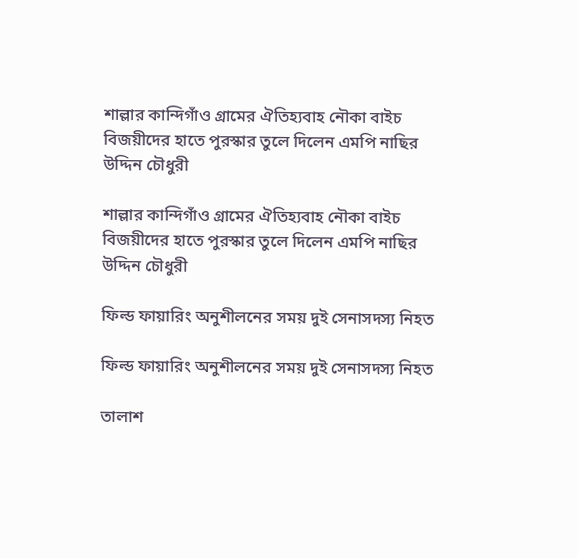শাল্লার কান্দিগাঁও গ্রামের ঐতিহ্যবাহ নৌকা বাইচ বিজয়ীদের হাতে পুরস্কার তুলে দিলেন এমপি নাছির উদ্দিন চৌধুরী

শাল্লার কান্দিগাঁও গ্রামের ঐতিহ্যবাহ নৌকা বাইচ বিজয়ীদের হাতে পুরস্কার তুলে দিলেন এমপি নাছির উদ্দিন চৌধুরী

ফিল্ড ফায়ারিং অনুশীলনের সময় দুই সেনাসদস্য নিহত

ফিল্ড ফায়ারিং অনুশীলনের সময় দুই সেনাসদস্য নিহত

তালাশ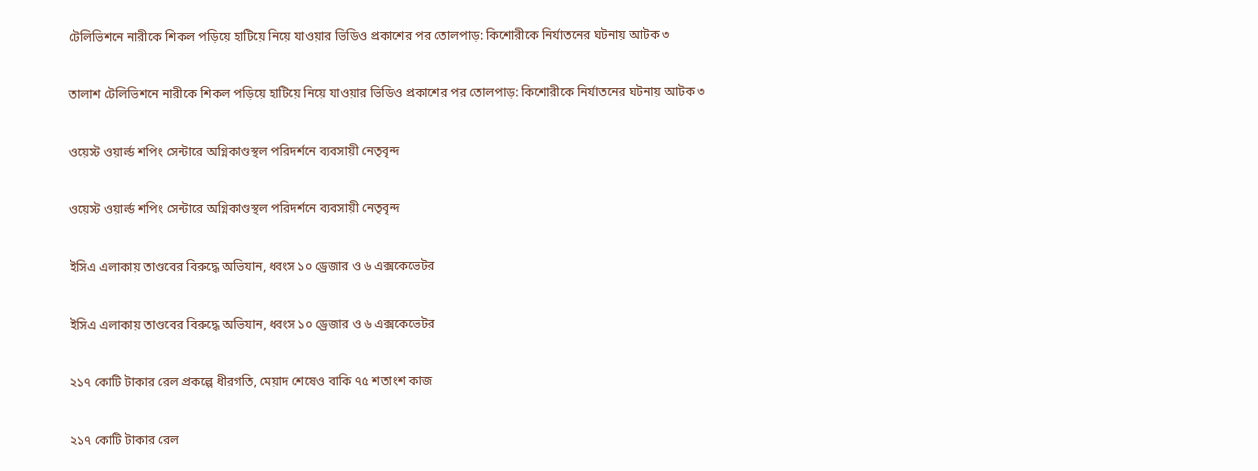টেলিভিশনে নারীকে শিকল পড়িয়ে হাটিয়ে নিয়ে যাওয়ার ভিডিও প্রকাশের পর তোলপাড়: কিশোরীকে নির্যাতনের ঘটনায় আটক ৩

তালাশ টেলিভিশনে নারীকে শিকল পড়িয়ে হাটিয়ে নিয়ে যাওয়ার ভিডিও প্রকাশের পর তোলপাড়: কিশোরীকে নির্যাতনের ঘটনায় আটক ৩

ওয়েস্ট ওয়ার্ল্ড শপিং সেন্টারে অগ্নিকাণ্ডস্থল পরিদর্শনে ব্যবসায়ী নেতৃবৃন্দ

ওয়েস্ট ওয়ার্ল্ড শপিং সেন্টারে অগ্নিকাণ্ডস্থল পরিদর্শনে ব্যবসায়ী নেতৃবৃন্দ

ইসিএ এলাকায় তাণ্ডবের বিরুদ্ধে অভিযান, ধ্বংস ১০ ড্রেজার ও ৬ এক্সকেভেটর

ইসিএ এলাকায় তাণ্ডবের বিরুদ্ধে অভিযান, ধ্বংস ১০ ড্রেজার ও ৬ এক্সকেভেটর

২১৭ কোটি টাকার রেল প্রকল্পে ধীরগতি, মেয়াদ শেষেও বাকি ৭৫ শতাংশ কাজ

২১৭ কোটি টাকার রেল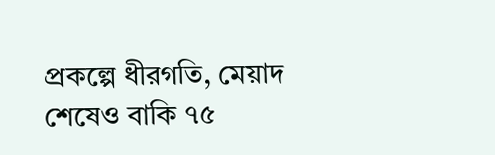প্রকল্পে ধীরগতি, মেয়াদ শেষেও বাকি ৭৫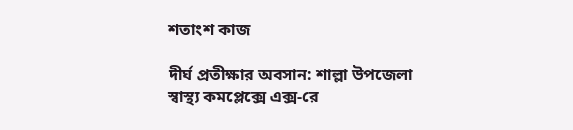শতাংশ কাজ

দীর্ঘ প্রতীক্ষার অবসান: শাল্লা উপজেলা স্বাস্থ্য কমপ্লেক্সে এক্স-রে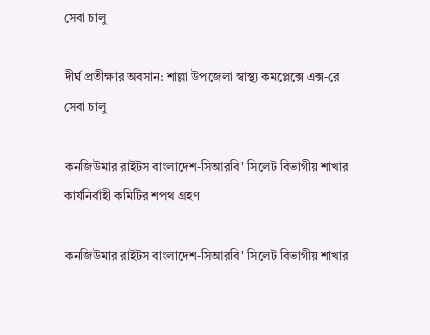সেবা চালু

দীর্ঘ প্রতীক্ষার অবসান: শাল্লা উপজেলা স্বাস্থ্য কমপ্লেক্সে এক্স-রে সেবা চালু

কনজিউমার রাইটস বাংলাদেশ-সিআরবি' সিলেট বিভাগীয় শাখার কার্যনির্বাহী কমিটির শপথ গ্রহণ

কনজিউমার রাইটস বাংলাদেশ-সিআরবি' সিলেট বিভাগীয় শাখার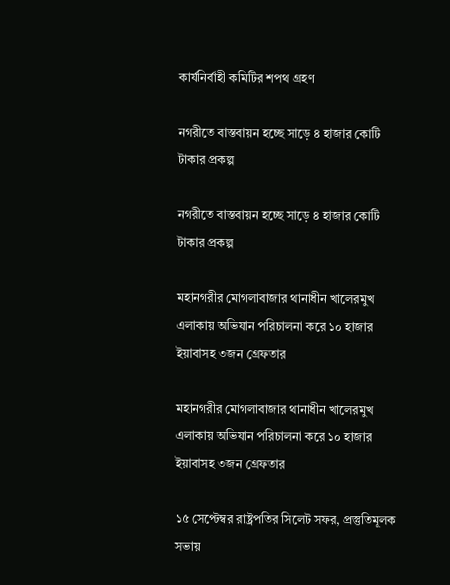কার্যনির্বাহী কমিটির শপথ গ্রহণ

নগরীতে বাস্তবায়ন হচ্ছে সাড়ে ৪ হাজার কোটি টাকার প্রকল্প

নগরীতে বাস্তবায়ন হচ্ছে সাড়ে ৪ হাজার কোটি টাকার প্রকল্প

মহানগরীর মোগলাবাজার থানাধীন খালেরমুখ এলাকায় অভিযান পরিচালনা করে ১০ হাজার ইয়াবাসহ ৩জন গ্রেফতার

মহানগরীর মোগলাবাজার থানাধীন খালেরমুখ এলাকায় অভিযান পরিচালনা করে ১০ হাজার ইয়াবাসহ ৩জন গ্রেফতার

১৫ সেপ্টেম্বর রাষ্ট্রপতির সিলেট সফর, প্রস্তুতিমূলক সভায়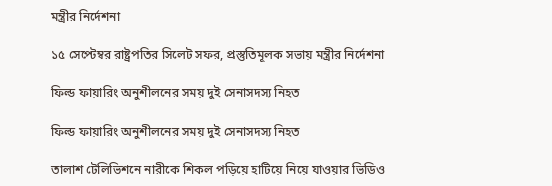মন্ত্রীর নির্দেশনা

১৫ সেপ্টেম্বর রাষ্ট্রপতির সিলেট সফর, প্রস্তুতিমূলক সভায় মন্ত্রীর নির্দেশনা

ফিল্ড ফায়ারিং অনুশীলনের সময় দুই সেনাসদস্য নিহত

ফিল্ড ফায়ারিং অনুশীলনের সময় দুই সেনাসদস্য নিহত

তালাশ টেলিভিশনে নারীকে শিকল পড়িয়ে হাটিয়ে নিয়ে যাওয়ার ভিডিও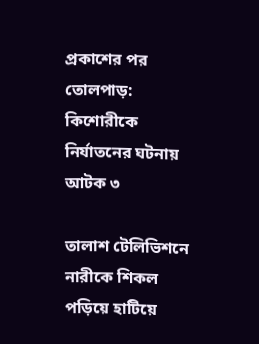প্রকাশের পর তোলপাড়: কিশোরীকে নির্যাতনের ঘটনায় আটক ৩

তালাশ টেলিভিশনে নারীকে শিকল পড়িয়ে হাটিয়ে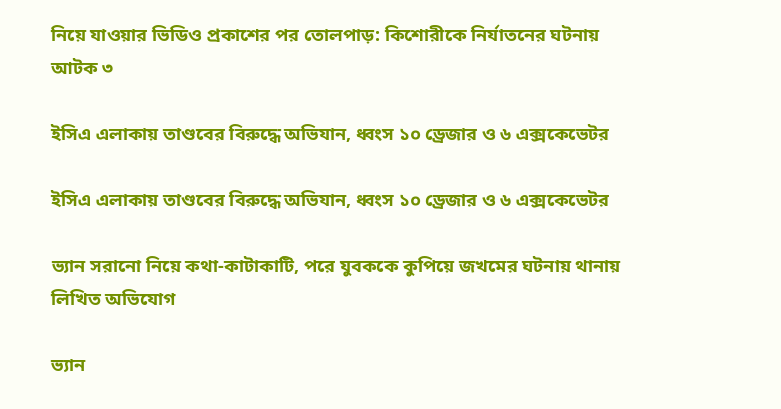নিয়ে যাওয়ার ভিডিও প্রকাশের পর তোলপাড়: কিশোরীকে নির্যাতনের ঘটনায় আটক ৩

ইসিএ এলাকায় তাণ্ডবের বিরুদ্ধে অভিযান, ধ্বংস ১০ ড্রেজার ও ৬ এক্সকেভেটর

ইসিএ এলাকায় তাণ্ডবের বিরুদ্ধে অভিযান, ধ্বংস ১০ ড্রেজার ও ৬ এক্সকেভেটর

ভ্যান সরানো নিয়ে কথা-কাটাকাটি, পরে যুবককে কুপিয়ে জখমের ঘটনায় থানায় লিখিত অভিযোগ

ভ্যান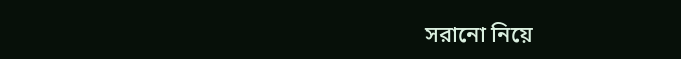সরানো নিয়ে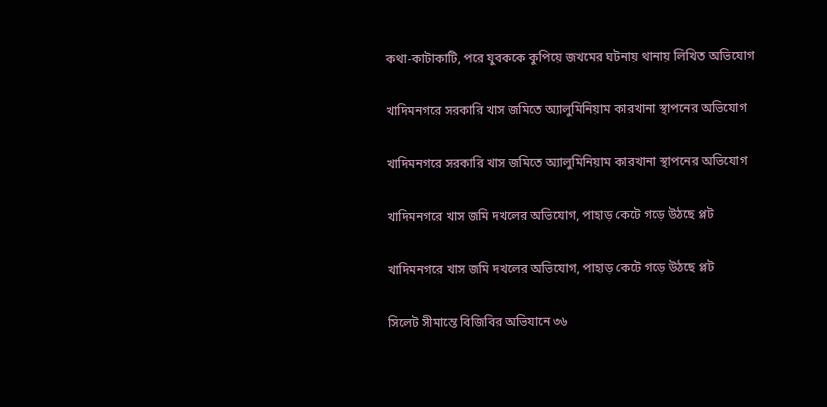কথা-কাটাকাটি, পরে যুবককে কুপিয়ে জখমের ঘটনায় থানায় লিখিত অভিযোগ

খাদিমনগরে সরকারি খাস জমিতে অ্যালুমিনিয়াম কারখানা স্থাপনের অভিযোগ

খাদিমনগরে সরকারি খাস জমিতে অ্যালুমিনিয়াম কারখানা স্থাপনের অভিযোগ

খাদিমনগরে খাস জমি দখলের অভিযোগ, পাহাড় কেটে গড়ে উঠছে প্লট

খাদিমনগরে খাস জমি দখলের অভিযোগ, পাহাড় কেটে গড়ে উঠছে প্লট

সিলেট সীমান্তে বিজিবির অভিযানে ৩৬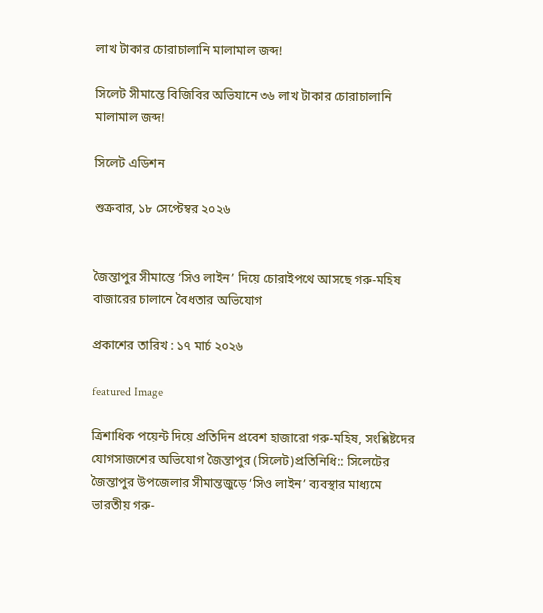লাখ টাকার চোরাচালানি মালামাল জব্দ!

সিলেট সীমান্তে বিজিবির অভিযানে ৩৬ লাখ টাকার চোরাচালানি মালামাল জব্দ!

সিলেট এডিশন

শুক্রবার, ১৮ সেপ্টেম্বর ২০২৬


জৈন্তাপুর সীমান্তে ‘সিও লাইন’ দিয়ে চোরাইপথে আসছে গরু-মহিষ  বাজারের চালানে বৈধতার অভিযোগ

প্রকাশের তারিখ : ১৭ মার্চ ২০২৬

featured Image

ত্রিশাধিক পয়েন্ট দিয়ে প্রতিদিন প্রবেশ হাজারো গরু-মহিষ, সংশ্লিষ্টদের যোগসাজশের অভিযোগ জৈন্তাপুর (সিলেট)প্রতিনিধি:: সিলেটের জৈন্তাপুর উপজেলার সীমান্তজুড়ে ‘সিও লাইন’ ব্যবস্থার মাধ্যমে ভারতীয় গরু-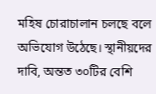মহিষ চোরাচালান চলছে বলে অভিযোগ উঠেছে। স্থানীয়দের দাবি, অন্তত ৩০টির বেশি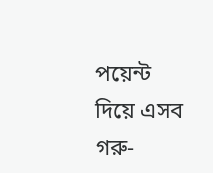পয়েন্ট দিয়ে এসব গরু-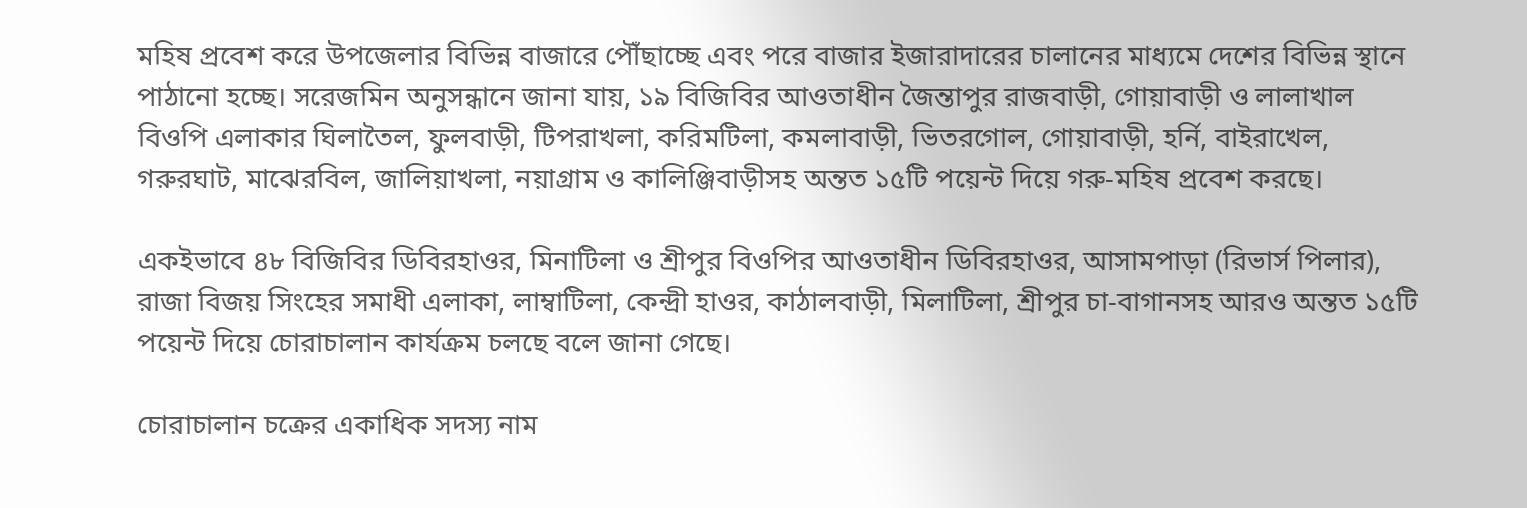মহিষ প্রবেশ করে উপজেলার বিভিন্ন বাজারে পৌঁছাচ্ছে এবং পরে বাজার ইজারাদারের চালানের মাধ্যমে দেশের বিভিন্ন স্থানে পাঠানো হচ্ছে। সরেজমিন অনুসন্ধানে জানা যায়, ১৯ বিজিবির আওতাধীন জৈন্তাপুর রাজবাড়ী, গোয়াবাড়ী ও লালাখাল বিওপি এলাকার ঘিলাতৈল, ফুলবাড়ী, টিপরাখলা, করিমটিলা, কমলাবাড়ী, ভিতরগোল, গোয়াবাড়ী, হর্নি, বাইরাখেল, গরুরঘাট, মাঝেরবিল, জালিয়াখলা, নয়াগ্রাম ও কালিঞ্জিবাড়ীসহ অন্তত ১৫টি পয়েন্ট দিয়ে গরু-মহিষ প্রবেশ করছে।

একইভাবে ৪৮ বিজিবির ডিবিরহাওর, মিনাটিলা ও শ্রীপুর বিওপির আওতাধীন ডিবিরহাওর, আসামপাড়া (রিভার্স পিলার), রাজা বিজয় সিংহের সমাধী এলাকা, লাম্বাটিলা, কেন্দ্রী হাওর, কাঠালবাড়ী, মিলাটিলা, শ্রীপুর চা-বাগানসহ আরও অন্তত ১৫টি পয়েন্ট দিয়ে চোরাচালান কার্যক্রম চলছে বলে জানা গেছে।

চোরাচালান চক্রের একাধিক সদস্য নাম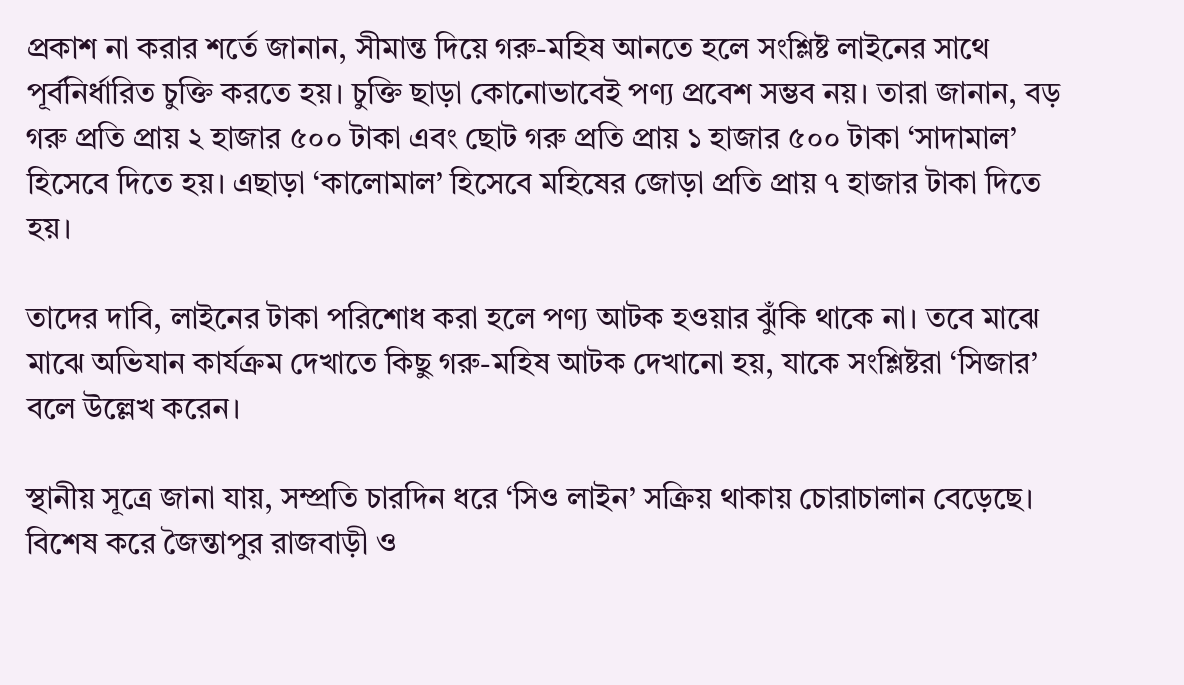প্রকাশ না করার শর্তে জানান, সীমান্ত দিয়ে গরু-মহিষ আনতে হলে সংশ্লিষ্ট লাইনের সাথে পূর্বনির্ধারিত চুক্তি করতে হয়। চুক্তি ছাড়া কোনোভাবেই পণ্য প্রবেশ সম্ভব নয়। তারা জানান, বড় গরু প্রতি প্রায় ২ হাজার ৫০০ টাকা এবং ছোট গরু প্রতি প্রায় ১ হাজার ৫০০ টাকা ‘সাদামাল’ হিসেবে দিতে হয়। এছাড়া ‘কালোমাল’ হিসেবে মহিষের জোড়া প্রতি প্রায় ৭ হাজার টাকা দিতে হয়।

তাদের দাবি, লাইনের টাকা পরিশোধ করা হলে পণ্য আটক হওয়ার ঝুঁকি থাকে না। তবে মাঝে মাঝে অভিযান কার্যক্রম দেখাতে কিছু গরু-মহিষ আটক দেখানো হয়, যাকে সংশ্লিষ্টরা ‘সিজার’ বলে উল্লেখ করেন।

স্থানীয় সূত্রে জানা যায়, সম্প্রতি চারদিন ধরে ‘সিও লাইন’ সক্রিয় থাকায় চোরাচালান বেড়েছে। বিশেষ করে জৈন্তাপুর রাজবাড়ী ও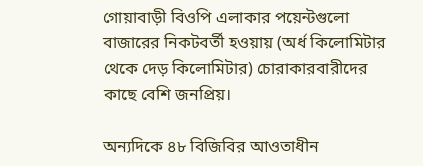গোয়াবাড়ী বিওপি এলাকার পয়েন্টগুলো বাজারের নিকটবর্তী হওয়ায় (অর্ধ কিলোমিটার থেকে দেড় কিলোমিটার) চোরাকারবারীদের কাছে বেশি জনপ্রিয়।

অন্যদিকে ৪৮ বিজিবির আওতাধীন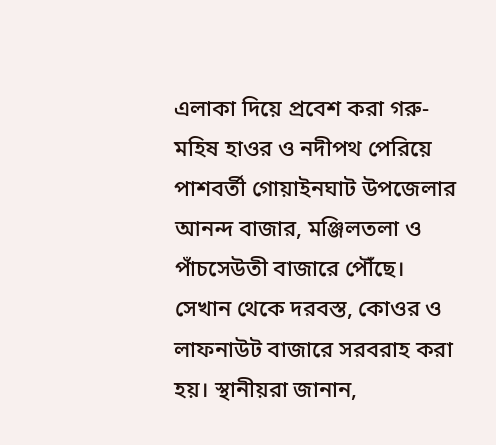এলাকা দিয়ে প্রবেশ করা গরু-মহিষ হাওর ও নদীপথ পেরিয়ে পাশবর্তী গোয়াইনঘাট উপজেলার আনন্দ বাজার, মঞ্জিলতলা ও পাঁচসেউতী বাজারে পৌঁছে। সেখান থেকে দরবস্ত, কোওর ও লাফনাউট বাজারে সরবরাহ করা হয়। স্থানীয়রা জানান,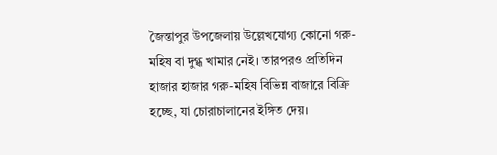জৈন্তাপুর উপজেলায় উল্লেখযোগ্য কোনো গরু-মহিষ বা দুগ্ধ খামার নেই। তারপরও প্রতিদিন হাজার হাজার গরু-মহিষ বিভিন্ন বাজারে বিক্রি হচ্ছে, যা চোরাচালানের ইঙ্গিত দেয়।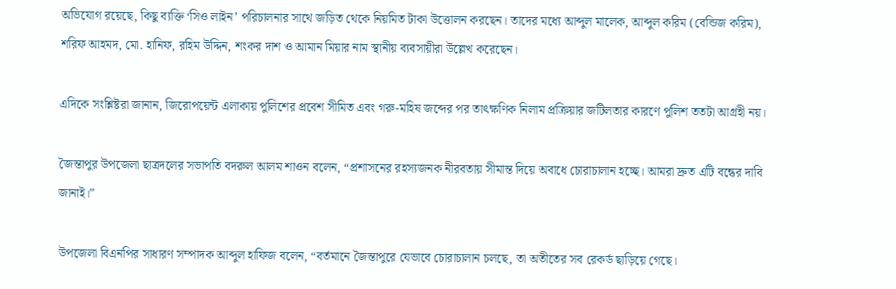অভিযোগ রয়েছে, কিছু ব্যক্তি ‘সিও লাইন’ পরিচালনার সাথে জড়িত থেকে নিয়মিত টাকা উত্তোলন করছেন। তাদের মধ্যে আব্দুল মালেক, আব্দুল করিম (বেন্ডিজ করিম), শরিফ আহমদ, মো. হানিফ, রহিম উদ্দিন, শংকর দাশ ও আমান মিয়ার নাম স্থানীয় ব্যবসায়ীরা উল্লেখ করেছেন।

এদিকে সংশ্লিষ্টরা জানান, জিরোপয়েন্ট এলাকায় পুলিশের প্রবেশ সীমিত এবং গরু-মহিষ জব্দের পর তাৎক্ষণিক নিলাম প্রক্রিয়ার জটিলতার কারণে পুলিশ ততটা আগ্রহী নয়।

জৈন্তাপুর উপজেলা ছাত্রদলের সভাপতি বদরুল আলম শাওন বলেন, “প্রশাসনের রহস্যজনক নীরবতায় সীমান্ত দিয়ে অবাধে চোরাচালান হচ্ছে। আমরা দ্রুত এটি বন্ধের দাবি জানাই।”

উপজেলা বিএনপির সাধারণ সম্পাদক আব্দুল হাফিজ বলেন, “বর্তমানে জৈন্তাপুরে যেভাবে চোরাচালান চলছে, তা অতীতের সব রেকর্ড ছাড়িয়ে গেছে।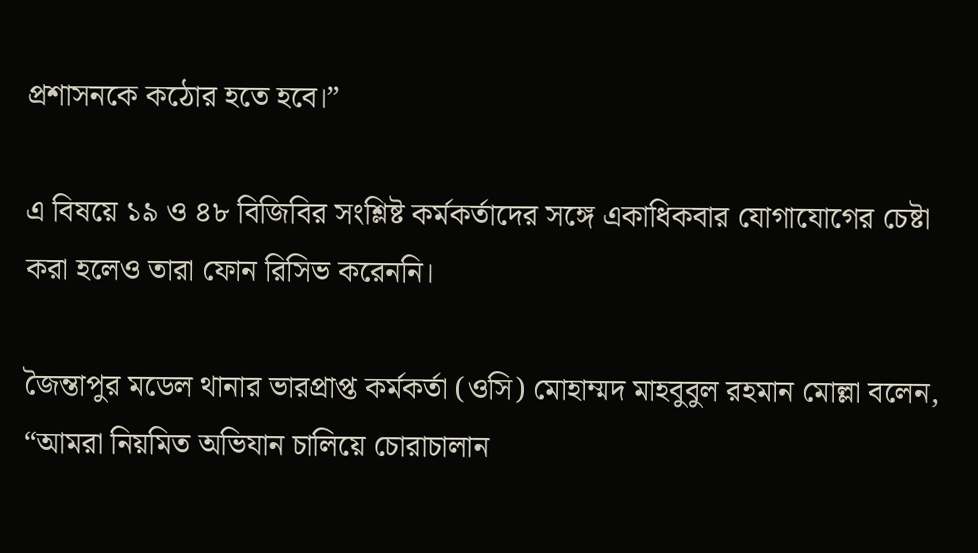প্রশাসনকে কঠোর হতে হবে।”

এ বিষয়ে ১৯ ও ৪৮ বিজিবির সংশ্লিষ্ট কর্মকর্তাদের সঙ্গে একাধিকবার যোগাযোগের চেষ্টা করা হলেও তারা ফোন রিসিভ করেননি।

জৈন্তাপুর মডেল থানার ভারপ্রাপ্ত কর্মকর্তা (ওসি) মোহাম্মদ মাহবুবুল রহমান মোল্লা বলেন, “আমরা নিয়মিত অভিযান চালিয়ে চোরাচালান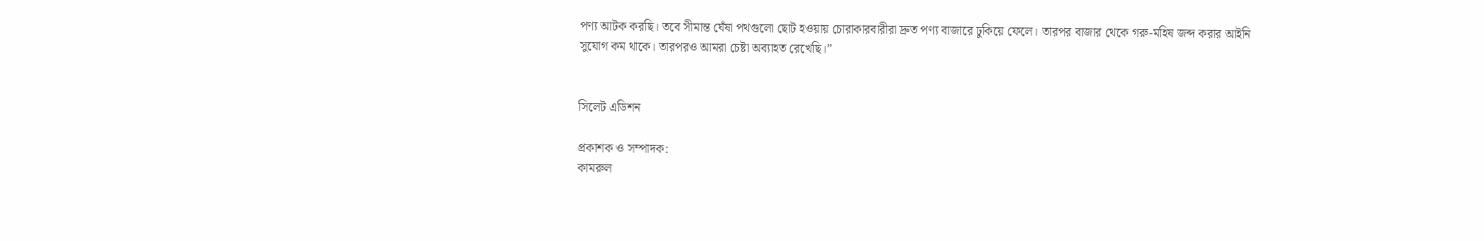পণ্য আটক করছি। তবে সীমান্ত ঘেঁষা পথগুলো ছোট হওয়ায় চোরাকারবারীরা দ্রুত পণ্য বাজারে ঢুকিয়ে ফেলে। তারপর বাজার থেকে গরু-মহিষ জব্দ করার আইনি সুযোগ কম থাকে। তারপরও আমরা চেষ্টা অব্যাহত রেখেছি।”


সিলেট এডিশন

প্রকাশক ও সম্পাদক:
কামরুল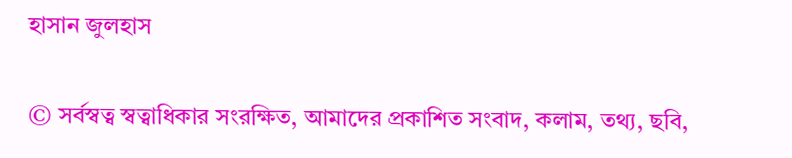হাসান জুলহাস

© সর্বস্বত্ব স্বত্বাধিকার সংরক্ষিত, আমাদের প্রকাশিত সংবাদ, কলাম, তথ্য, ছবি,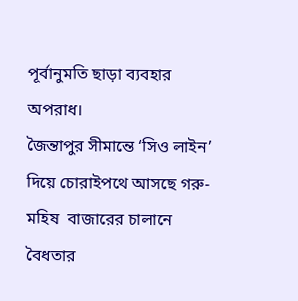পূর্বানুমতি ছাড়া ব্যবহার অপরাধ।
জৈন্তাপুর সীমান্তে ‘সিও লাইন’ দিয়ে চোরাইপথে আসছে গরু-মহিষ  বাজারের চালানে বৈধতার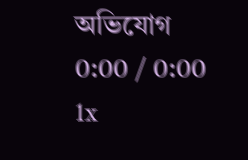অভিযোগ
0:00 / 0:00
1x